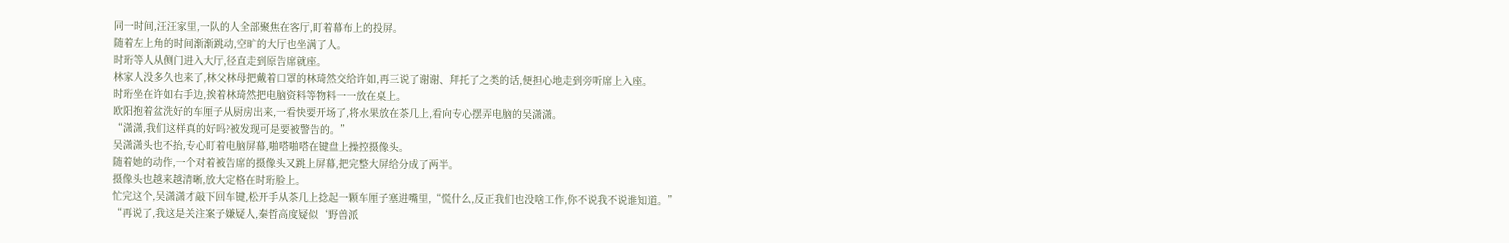同一时间,汪汪家里,一队的人全部聚焦在客厅,盯着幕布上的投屏。
随着左上角的时间渐渐跳动,空旷的大厅也坐满了人。
时珩等人从侧门进入大厅,径直走到原告席就座。
林家人没多久也来了,林父林母把戴着口罩的林琦然交给许如,再三说了谢谢、拜托了之类的话,便担心地走到旁听席上入座。
时珩坐在许如右手边,挨着林琦然把电脑资料等物料一一放在桌上。
欧阳抱着盆洗好的车厘子从厨房出来,一看快要开场了,将水果放在茶几上,看向专心摆弄电脑的吴潇潇。
“潇潇,我们这样真的好吗?被发现可是要被警告的。”
吴潇潇头也不抬,专心盯着电脑屏幕,啪嗒啪嗒在键盘上操控摄像头。
随着她的动作,一个对着被告席的摄像头又跳上屏幕,把完整大屏给分成了两半。
摄像头也越来越清晰,放大定格在时珩脸上。
忙完这个,吴潇潇才敲下回车键,松开手从茶几上捻起一颗车厘子塞进嘴里,“慌什么,反正我们也没啥工作,你不说我不说谁知道。”
“再说了,我这是关注案子嫌疑人,秦哲高度疑似‘野兽派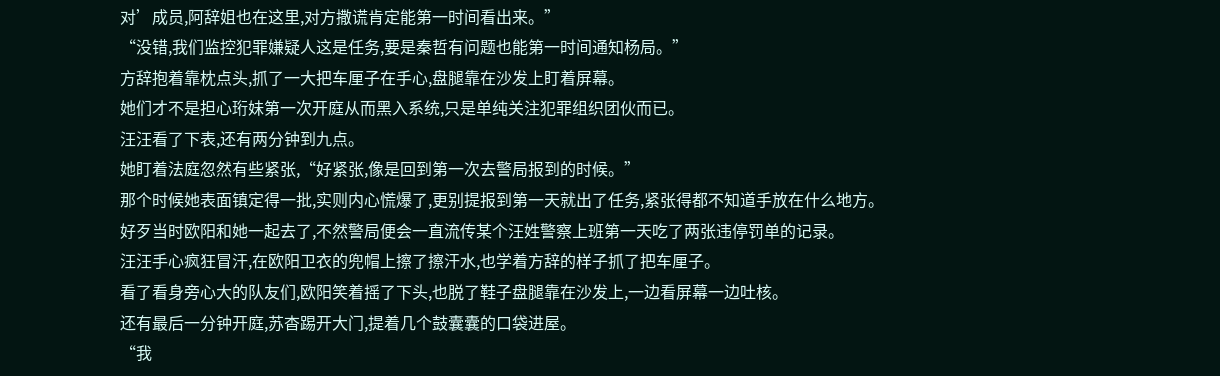对’成员,阿辞姐也在这里,对方撒谎肯定能第一时间看出来。”
“没错,我们监控犯罪嫌疑人这是任务,要是秦哲有问题也能第一时间通知杨局。”
方辞抱着靠枕点头,抓了一大把车厘子在手心,盘腿靠在沙发上盯着屏幕。
她们才不是担心珩妹第一次开庭从而黑入系统,只是单纯关注犯罪组织团伙而已。
汪汪看了下表,还有两分钟到九点。
她盯着法庭忽然有些紧张,“好紧张,像是回到第一次去警局报到的时候。”
那个时候她表面镇定得一批,实则内心慌爆了,更别提报到第一天就出了任务,紧张得都不知道手放在什么地方。
好歹当时欧阳和她一起去了,不然警局便会一直流传某个汪姓警察上班第一天吃了两张违停罚单的记录。
汪汪手心疯狂冒汗,在欧阳卫衣的兜帽上擦了擦汗水,也学着方辞的样子抓了把车厘子。
看了看身旁心大的队友们,欧阳笑着摇了下头,也脱了鞋子盘腿靠在沙发上,一边看屏幕一边吐核。
还有最后一分钟开庭,苏杳踢开大门,提着几个鼓囊囊的口袋进屋。
“我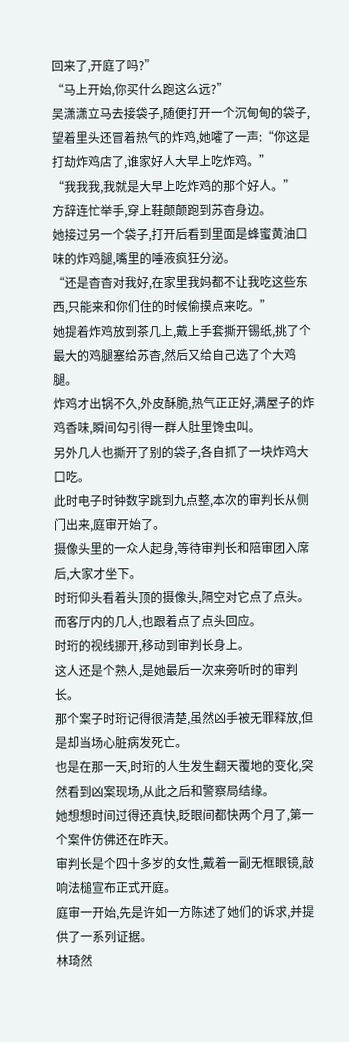回来了,开庭了吗?”
“马上开始,你买什么跑这么远?”
吴潇潇立马去接袋子,随便打开一个沉甸甸的袋子,望着里头还冒着热气的炸鸡,她嚯了一声:“你这是打劫炸鸡店了,谁家好人大早上吃炸鸡。”
“我我我,我就是大早上吃炸鸡的那个好人。”
方辞连忙举手,穿上鞋颠颠跑到苏杳身边。
她接过另一个袋子,打开后看到里面是蜂蜜黄油口味的炸鸡腿,嘴里的唾液疯狂分泌。
“还是杳杳对我好,在家里我妈都不让我吃这些东西,只能来和你们住的时候偷摸点来吃。”
她提着炸鸡放到茶几上,戴上手套撕开锡纸,挑了个最大的鸡腿塞给苏杳,然后又给自己选了个大鸡腿。
炸鸡才出锅不久,外皮酥脆,热气正正好,满屋子的炸鸡香味,瞬间勾引得一群人肚里馋虫叫。
另外几人也撕开了别的袋子,各自抓了一块炸鸡大口吃。
此时电子时钟数字跳到九点整,本次的审判长从侧门出来,庭审开始了。
摄像头里的一众人起身,等待审判长和陪审团入席后,大家才坐下。
时珩仰头看着头顶的摄像头,隔空对它点了点头。
而客厅内的几人,也跟着点了点头回应。
时珩的视线挪开,移动到审判长身上。
这人还是个熟人,是她最后一次来旁听时的审判长。
那个案子时珩记得很清楚,虽然凶手被无罪释放,但是却当场心脏病发死亡。
也是在那一天,时珩的人生发生翻天覆地的变化,突然看到凶案现场,从此之后和警察局结缘。
她想想时间过得还真快,眨眼间都快两个月了,第一个案件仿佛还在昨天。
审判长是个四十多岁的女性,戴着一副无框眼镜,敲响法槌宣布正式开庭。
庭审一开始,先是许如一方陈述了她们的诉求,并提供了一系列证据。
林琦然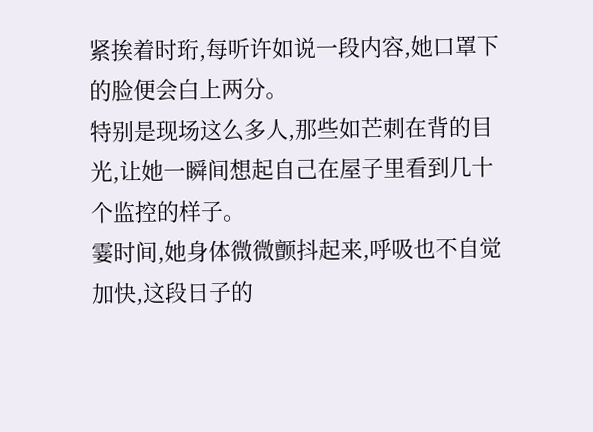紧挨着时珩,每听许如说一段内容,她口罩下的脸便会白上两分。
特别是现场这么多人,那些如芒刺在背的目光,让她一瞬间想起自己在屋子里看到几十个监控的样子。
霎时间,她身体微微颤抖起来,呼吸也不自觉加快,这段日子的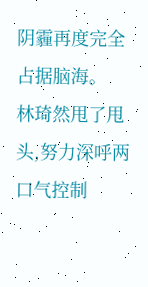阴霾再度完全占据脑海。
林琦然甩了甩头,努力深呼两口气控制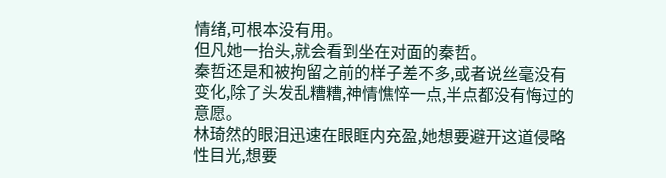情绪,可根本没有用。
但凡她一抬头,就会看到坐在对面的秦哲。
秦哲还是和被拘留之前的样子差不多,或者说丝毫没有变化,除了头发乱糟糟,神情憔悴一点,半点都没有悔过的意愿。
林琦然的眼泪迅速在眼眶内充盈,她想要避开这道侵略性目光,想要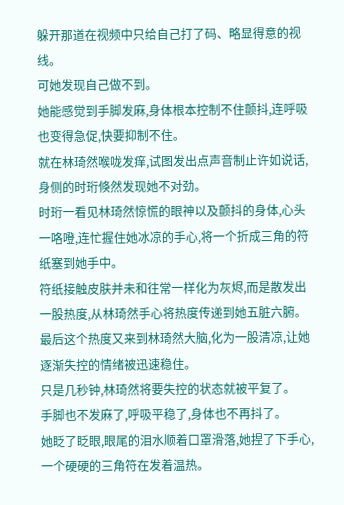躲开那道在视频中只给自己打了码、略显得意的视线。
可她发现自己做不到。
她能感觉到手脚发麻,身体根本控制不住颤抖,连呼吸也变得急促,快要抑制不住。
就在林琦然喉咙发痒,试图发出点声音制止许如说话,身侧的时珩倏然发现她不对劲。
时珩一看见林琦然惊慌的眼神以及颤抖的身体,心头一咯噔,连忙握住她冰凉的手心,将一个折成三角的符纸塞到她手中。
符纸接触皮肤并未和往常一样化为灰烬,而是散发出一股热度,从林琦然手心将热度传递到她五脏六腑。
最后这个热度又来到林琦然大脑,化为一股清凉,让她逐渐失控的情绪被迅速稳住。
只是几秒钟,林琦然将要失控的状态就被平复了。
手脚也不发麻了,呼吸平稳了,身体也不再抖了。
她眨了眨眼,眼尾的泪水顺着口罩滑落,她捏了下手心,一个硬硬的三角符在发着温热。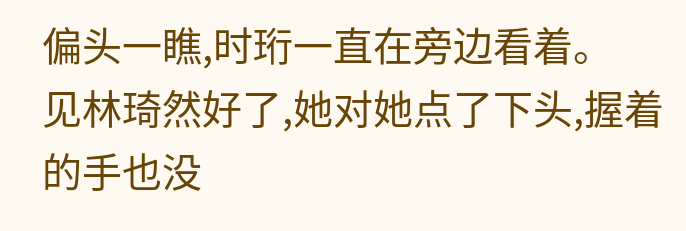偏头一瞧,时珩一直在旁边看着。
见林琦然好了,她对她点了下头,握着的手也没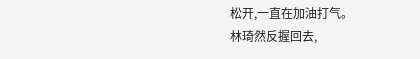松开,一直在加油打气。
林琦然反握回去,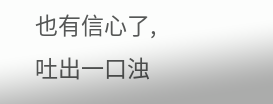也有信心了,吐出一口浊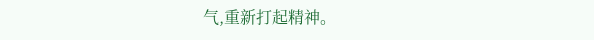气,重新打起精神。